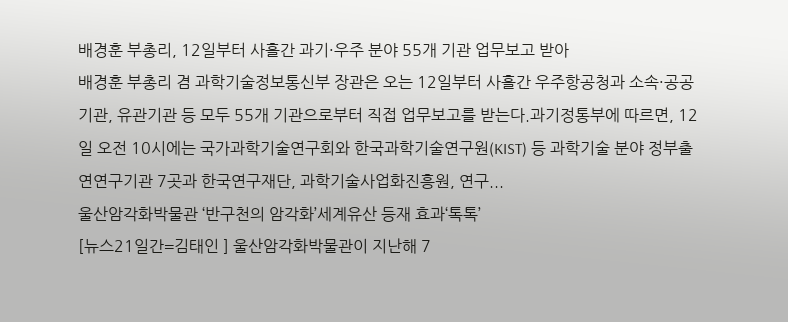배경훈 부총리, 12일부터 사흘간 과기·우주 분야 55개 기관 업무보고 받아
배경훈 부총리 겸 과학기술정보통신부 장관은 오는 12일부터 사흘간 우주항공청과 소속·공공기관, 유관기관 등 모두 55개 기관으로부터 직접 업무보고를 받는다.과기정통부에 따르면, 12일 오전 10시에는 국가과학기술연구회와 한국과학기술연구원(KIST) 등 과학기술 분야 정부출연연구기관 7곳과 한국연구재단, 과학기술사업화진흥원, 연구...
울산암각화박물관 ‘반구천의 암각화’세계유산 등재 효과‘톡톡’
[뉴스21일간=김태인 ] 울산암각화박물관이 지난해 7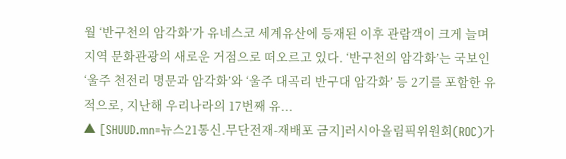월 ‘반구천의 암각화’가 유네스코 세계유산에 등재된 이후 관람객이 크게 늘며 지역 문화관광의 새로운 거점으로 떠오르고 있다. ‘반구천의 암각화’는 국보인 ‘울주 천전리 명문과 암각화’와 ‘울주 대곡리 반구대 암각화’ 등 2기를 포함한 유적으로, 지난해 우리나라의 17번째 유...
▲ [SHUUD.mn=뉴스21통신.무단전재-재배포 금지]러시아올림픽위원회(ROC)가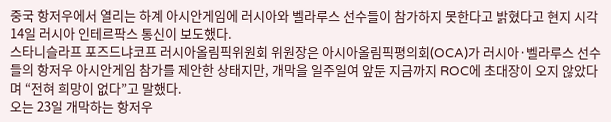중국 항저우에서 열리는 하계 아시안게임에 러시아와 벨라루스 선수들이 참가하지 못한다고 밝혔다고 현지 시각 14일 러시아 인테르팍스 통신이 보도했다.
스타니슬라프 포즈드냐코프 러시아올림픽위원회 위원장은 아시아올림픽평의회(OCA)가 러시아·벨라루스 선수들의 항저우 아시안게임 참가를 제안한 상태지만, 개막을 일주일여 앞둔 지금까지 ROC에 초대장이 오지 않았다며 “전혀 희망이 없다”고 말했다.
오는 23일 개막하는 항저우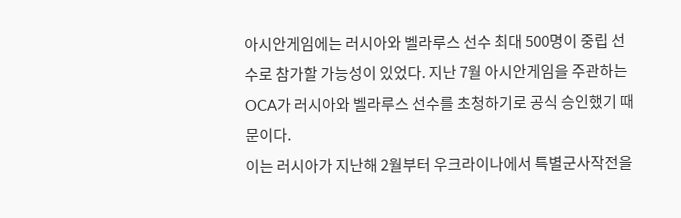아시안게임에는 러시아와 벨라루스 선수 최대 500명이 중립 선수로 참가할 가능성이 있었다. 지난 7월 아시안게임을 주관하는 OCA가 러시아와 벨라루스 선수를 초청하기로 공식 승인했기 때문이다.
이는 러시아가 지난해 2월부터 우크라이나에서 특별군사작전을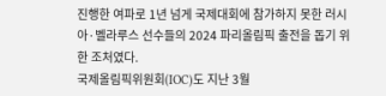진행한 여파로 1년 넘게 국제대회에 참가하지 못한 러시아·벨라루스 선수들의 2024 파리올림픽 출전을 돕기 위한 조처였다.
국제올림픽위원회(IOC)도 지난 3월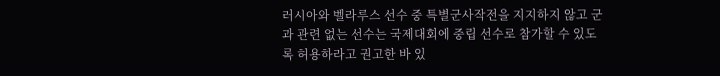러시아와 벨라루스 선수 중 특별군사작전을 지지하지 않고 군과 관련 없는 선수는 국제대회에 중립 선수로 참가할 수 있도록 허용하라고 권고한 바 있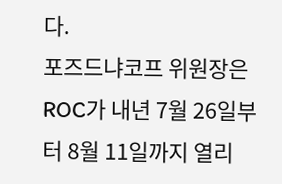다.
포즈드냐코프 위원장은 ROC가 내년 7월 26일부터 8월 11일까지 열리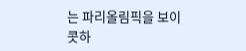는 파리올림픽을 보이콧하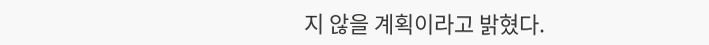지 않을 계획이라고 밝혔다.